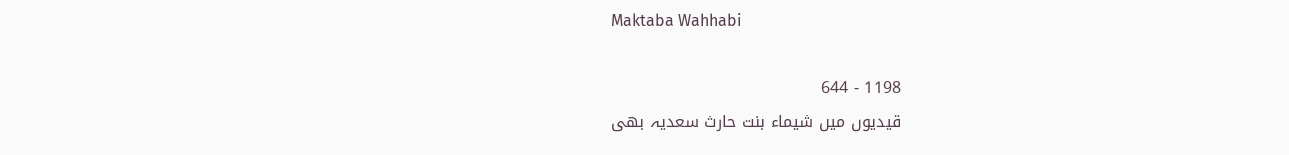Maktaba Wahhabi

1198 - 644
قیدیوں میں شیماء بنت حارث سعدیہ بھی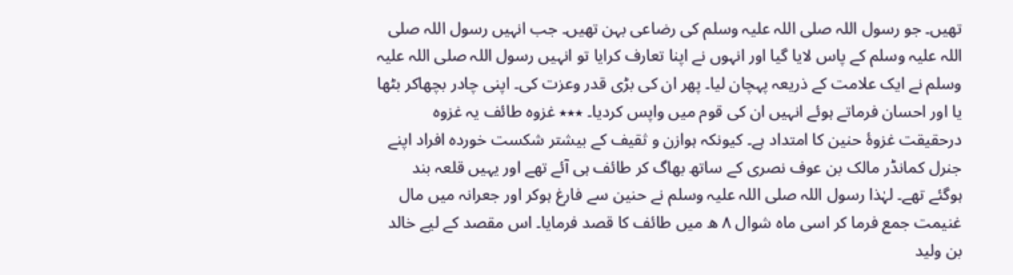تھیں۔ جو رسول اللہ صلی اللہ علیہ وسلم کی رضاعی بہن تھیں۔ جب انہیں رسول اللہ صلی اللہ علیہ وسلم کے پاس لایا گیا اور انہوں نے اپنا تعارف کرایا تو انہیں رسول اللہ صلی اللہ علیہ وسلم نے ایک علامت کے ذریعہ پہچان لیا۔ پھر ان کی بڑی قدر وعزت کی۔ اپنی چادر بچھاکر بٹھا یا اور احسان فرماتے ہوئے انہیں ان کی قوم میں واپس کردیا۔ ٭٭٭ غزوہ طائف یہ غزوہ درحقیقت غزوۂ حنین کا امتداد ہے۔ کیونکہ ہوازن و ثقیف کے بیشتر شکست خوردہ افراد اپنے جنرل کمانڈر مالک بن عوف نصری کے ساتھ بھاگ کر طائف ہی آئے تھے اور یہیں قلعہ بند ہوگئے تھے۔ لہٰذا رسول اللہ صلی اللہ علیہ وسلم نے حنین سے فارغ ہوکر اور جعرانہ میں مال غنیمت جمع فرما کر اسی ماہ شوال ۸ ھ میں طائف کا قصد فرمایا۔ اس مقصد کے لیے خالد بن ولید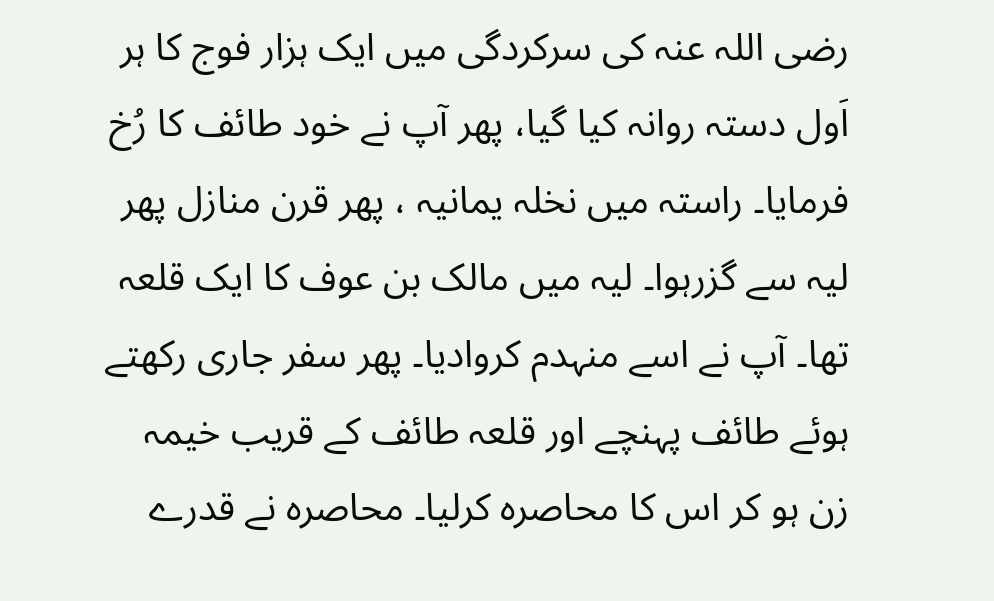رضی اللہ عنہ کی سرکردگی میں ایک ہزار فوج کا ہر اَول دستہ روانہ کیا گیا، پھر آپ نے خود طائف کا رُخ فرمایا۔ راستہ میں نخلہ یمانیہ ، پھر قرن منازل پھر لیہ سے گزرہوا۔ لیہ میں مالک بن عوف کا ایک قلعہ تھا۔ آپ نے اسے منہدم کروادیا۔ پھر سفر جاری رکھتے ہوئے طائف پہنچے اور قلعہ طائف کے قریب خیمہ زن ہو کر اس کا محاصرہ کرلیا۔ محاصرہ نے قدرے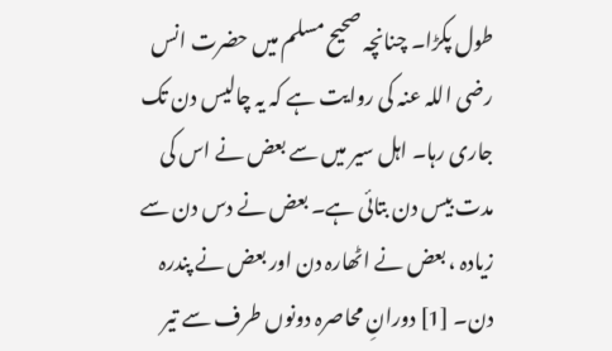طول پکڑا۔ چنانچہ صحیح مسلم میں حضرت انس رضی اللہ عنہ کی روایت ہے کہ یہ چالیس دن تک جاری رہا۔ اہل سیر میں سے بعض نے اس کی مدت بیس دن بتائی ہے۔ بعض نے دس دن سے زیادہ ، بعض نے اٹھارہ دن اور بعض نے پندرہ دن۔ [1] دورانِ محاصرہ دونوں طرف سے تیر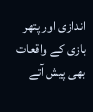اندازی اور پتھر بازی کے واقعات بھی پیش آتے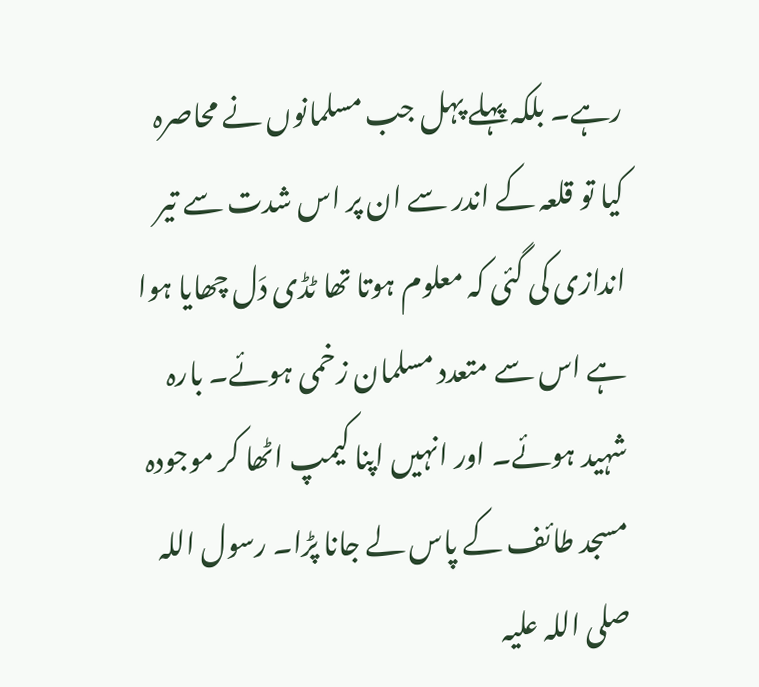رہے۔ بلکہ پہلے پہل جب مسلمانوں نے محاصرہ کیا تو قلعہ کے اندر سے ان پر اس شدت سے تیر اندازی کی گئی کہ معلوم ہوتا تھا ٹڈی دَل چھایا ہوا ہے اس سے متعدد مسلمان زخمی ہوئے۔ بارہ شہید ہوئے۔ اور انہیں اپنا کیمپ اٹھا کر موجودہ مسجد طائف کے پاس لے جانا پڑا۔ رسول اللہ صلی اللہ علیہ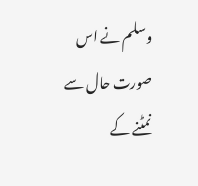وسلم نے اس صورت حال سے نمٹنے کے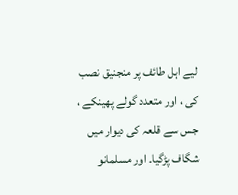لیے اہل طائف پر منجنیق نصب کی ، اور متعدد گولے پھینکے ، جس سے قلعہ کی دیوار میں شگاف پڑگیا۔ اور مسلمانو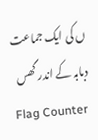ں کی ایک جماعت دبابہ کے اندر گھس
Flag Counter